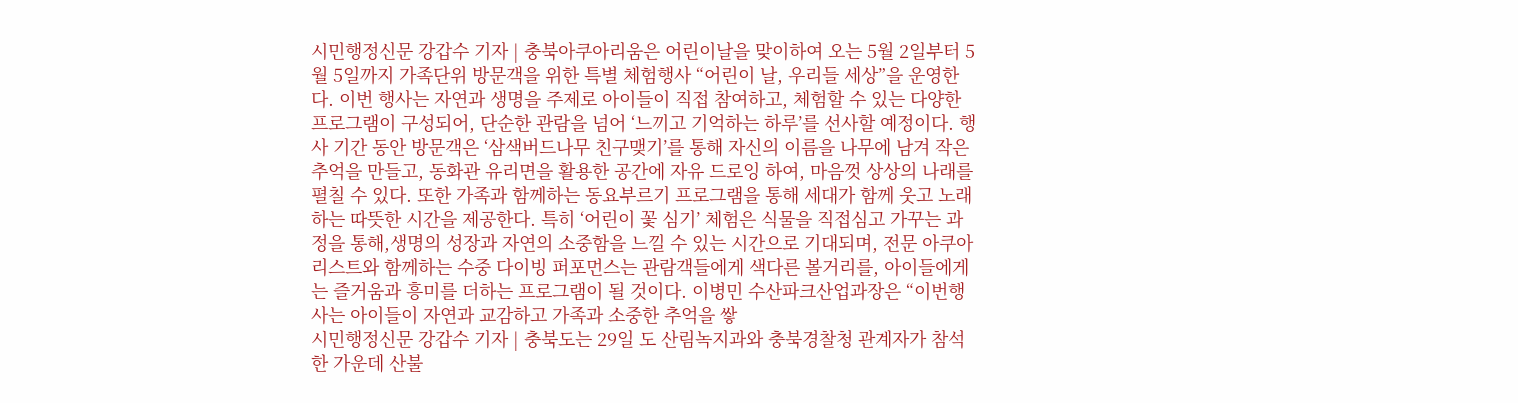시민행정신문 강갑수 기자 | 충북아쿠아리움은 어린이날을 맞이하여 오는 5월 2일부터 5월 5일까지 가족단위 방문객을 위한 특별 체험행사 “어린이 날, 우리들 세상”을 운영한다. 이번 행사는 자연과 생명을 주제로 아이들이 직접 참여하고, 체험할 수 있는 다양한 프로그램이 구성되어, 단순한 관람을 넘어 ‘느끼고 기억하는 하루’를 선사할 예정이다. 행사 기간 동안 방문객은 ‘삼색버드나무 친구맺기’를 통해 자신의 이름을 나무에 남겨 작은 추억을 만들고, 동화관 유리면을 활용한 공간에 자유 드로잉 하여, 마음껏 상상의 나래를 펼칠 수 있다. 또한 가족과 함께하는 동요부르기 프로그램을 통해 세대가 함께 웃고 노래하는 따뜻한 시간을 제공한다. 특히 ‘어린이 꽃 심기’ 체험은 식물을 직접심고 가꾸는 과정을 통해,생명의 성장과 자연의 소중함을 느낄 수 있는 시간으로 기대되며, 전문 아쿠아리스트와 함께하는 수중 다이빙 퍼포먼스는 관람객들에게 색다른 볼거리를, 아이들에게는 즐거움과 흥미를 더하는 프로그램이 될 것이다. 이병민 수산파크산업과장은 “이번행사는 아이들이 자연과 교감하고 가족과 소중한 추억을 쌓
시민행정신문 강갑수 기자 | 충북도는 29일 도 산림녹지과와 충북경찰청 관계자가 참석한 가운데 산불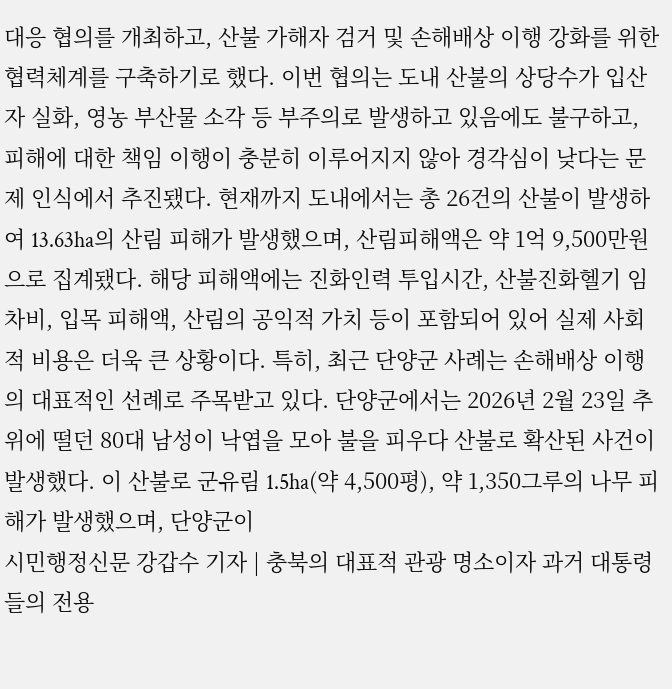대응 협의를 개최하고, 산불 가해자 검거 및 손해배상 이행 강화를 위한 협력체계를 구축하기로 했다. 이번 협의는 도내 산불의 상당수가 입산자 실화, 영농 부산물 소각 등 부주의로 발생하고 있음에도 불구하고, 피해에 대한 책임 이행이 충분히 이루어지지 않아 경각심이 낮다는 문제 인식에서 추진됐다. 현재까지 도내에서는 총 26건의 산불이 발생하여 13.63ha의 산림 피해가 발생했으며, 산림피해액은 약 1억 9,500만원으로 집계됐다. 해당 피해액에는 진화인력 투입시간, 산불진화헬기 임차비, 입목 피해액, 산림의 공익적 가치 등이 포함되어 있어 실제 사회적 비용은 더욱 큰 상황이다. 특히, 최근 단양군 사례는 손해배상 이행의 대표적인 선례로 주목받고 있다. 단양군에서는 2026년 2월 23일 추위에 떨던 80대 남성이 낙엽을 모아 불을 피우다 산불로 확산된 사건이 발생했다. 이 산불로 군유림 1.5ha(약 4,500평), 약 1,350그루의 나무 피해가 발생했으며, 단양군이
시민행정신문 강갑수 기자 | 충북의 대표적 관광 명소이자 과거 대통령들의 전용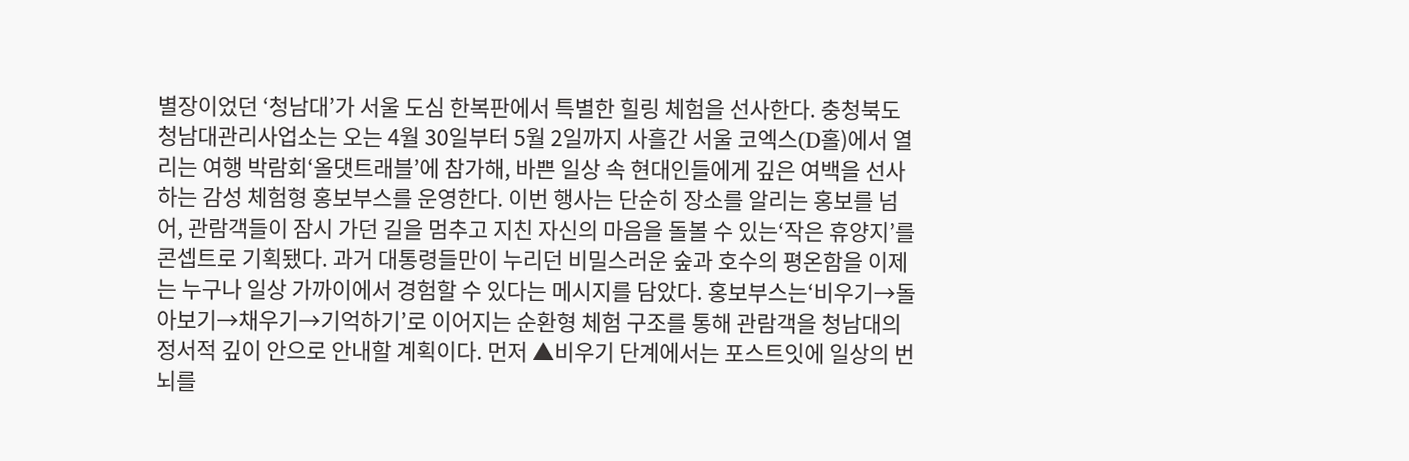별장이었던 ‘청남대’가 서울 도심 한복판에서 특별한 힐링 체험을 선사한다. 충청북도 청남대관리사업소는 오는 4월 30일부터 5월 2일까지 사흘간 서울 코엑스(D홀)에서 열리는 여행 박람회‘올댓트래블’에 참가해, 바쁜 일상 속 현대인들에게 깊은 여백을 선사하는 감성 체험형 홍보부스를 운영한다. 이번 행사는 단순히 장소를 알리는 홍보를 넘어, 관람객들이 잠시 가던 길을 멈추고 지친 자신의 마음을 돌볼 수 있는‘작은 휴양지’를 콘셉트로 기획됐다. 과거 대통령들만이 누리던 비밀스러운 숲과 호수의 평온함을 이제는 누구나 일상 가까이에서 경험할 수 있다는 메시지를 담았다. 홍보부스는‘비우기→돌아보기→채우기→기억하기’로 이어지는 순환형 체험 구조를 통해 관람객을 청남대의 정서적 깊이 안으로 안내할 계획이다. 먼저 ▲비우기 단계에서는 포스트잇에 일상의 번뇌를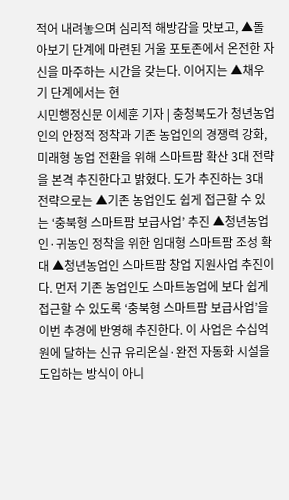적어 내려놓으며 심리적 해방감을 맛보고, ▲돌아보기 단계에 마련된 거울 포토존에서 온전한 자신을 마주하는 시간을 갖는다. 이어지는 ▲채우기 단계에서는 현
시민행정신문 이세훈 기자 | 충청북도가 청년농업인의 안정적 정착과 기존 농업인의 경쟁력 강화, 미래형 농업 전환을 위해 스마트팜 확산 3대 전략을 본격 추진한다고 밝혔다. 도가 추진하는 3대 전략으로는 ▲기존 농업인도 쉽게 접근할 수 있는 ‘충북형 스마트팜 보급사업’ 추진 ▲청년농업인·귀농인 정착을 위한 임대형 스마트팜 조성 확대 ▲청년농업인 스마트팜 창업 지원사업 추진이다. 먼저 기존 농업인도 스마트농업에 보다 쉽게 접근할 수 있도록 ‘충북형 스마트팜 보급사업’을 이번 추경에 반영해 추진한다. 이 사업은 수십억 원에 달하는 신규 유리온실·완전 자동화 시설을 도입하는 방식이 아니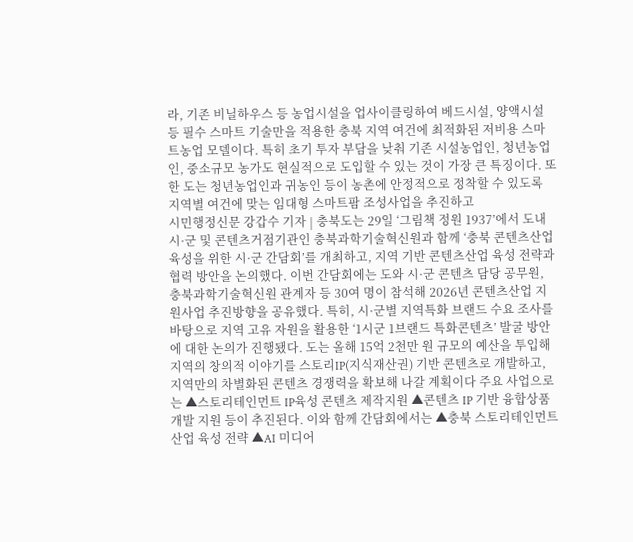라, 기존 비닐하우스 등 농업시설을 업사이클링하여 베드시설, 양액시설 등 필수 스마트 기술만을 적용한 충북 지역 여건에 최적화된 저비용 스마트농업 모델이다. 특히 초기 투자 부담을 낮춰 기존 시설농업인, 청년농업인, 중소규모 농가도 현실적으로 도입할 수 있는 것이 가장 큰 특징이다. 또한 도는 청년농업인과 귀농인 등이 농촌에 안정적으로 정착할 수 있도록 지역별 여건에 맞는 임대형 스마트팜 조성사업을 추진하고
시민행정신문 강갑수 기자 | 충북도는 29일 ‘그림책 정원 1937’에서 도내 시·군 및 콘텐츠거점기관인 충북과학기술혁신원과 함께 ‘충북 콘텐츠산업 육성을 위한 시·군 간담회’를 개최하고, 지역 기반 콘텐츠산업 육성 전략과 협력 방안을 논의했다. 이번 간담회에는 도와 시·군 콘텐츠 담당 공무원, 충북과학기술혁신원 관계자 등 30여 명이 참석해 2026년 콘텐츠산업 지원사업 추진방향을 공유했다. 특히, 시·군별 지역특화 브랜드 수요 조사를 바탕으로 지역 고유 자원을 활용한 ‘1시군 1브랜드 특화콘텐츠’ 발굴 방안에 대한 논의가 진행됐다. 도는 올해 15억 2천만 원 규모의 예산을 투입해 지역의 창의적 이야기를 스토리IP(지식재산권) 기반 콘텐츠로 개발하고, 지역만의 차별화된 콘텐츠 경쟁력을 확보해 나갈 계획이다 주요 사업으로는 ▲스토리테인먼트 IP육성 콘텐츠 제작지원 ▲콘텐츠 IP 기반 융합상품 개발 지원 등이 추진된다. 이와 함께 간담회에서는 ▲충북 스토리테인먼트 산업 육성 전략 ▲AI 미디어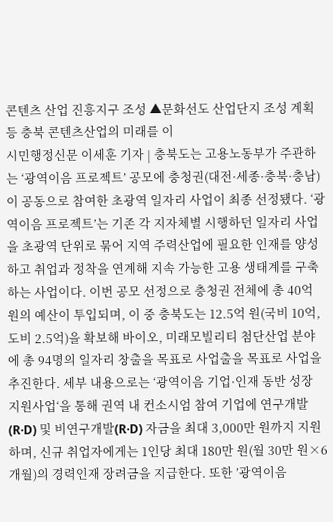콘텐츠 산업 진흥지구 조성 ▲문화선도 산업단지 조성 계획 등 충북 콘텐츠산업의 미래를 이
시민행정신문 이세훈 기자 | 충북도는 고용노동부가 주관하는 ‘광역이음 프로젝트’ 공모에 충청권(대전·세종·충북·충남)이 공동으로 참여한 초광역 일자리 사업이 최종 선정됐다. ‘광역이음 프로젝트’는 기존 각 지자체별 시행하던 일자리 사업을 초광역 단위로 묶어 지역 주력산업에 필요한 인재를 양성하고 취업과 정착을 연계해 지속 가능한 고용 생태계를 구축하는 사업이다. 이번 공모 선정으로 충청권 전체에 총 40억 원의 예산이 투입되며, 이 중 충북도는 12.5억 원(국비 10억, 도비 2.5억)을 확보해 바이오, 미래모빌리티 첨단산업 분야에 총 94명의 일자리 창출을 목표로 사업출을 목표로 사업을 추진한다. 세부 내용으로는 ‘광역이음 기업·인재 동반 성장 지원사업‘을 통해 권역 내 컨소시엄 참여 기업에 연구개발(R·D) 및 비연구개발(R·D) 자금을 최대 3,000만 원까지 지원하며, 신규 취업자에게는 1인당 최대 180만 원(월 30만 원×6개월)의 경력인재 장려금을 지급한다. 또한 ’광역이음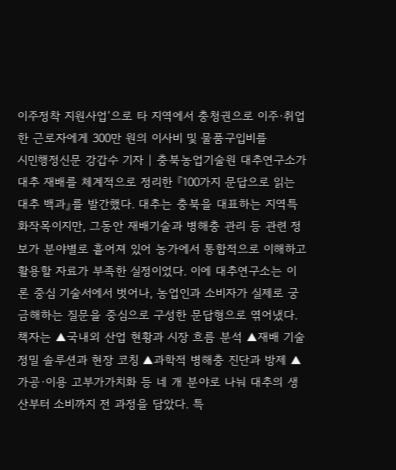이주정착 지원사업‘으로 타 지역에서 충청권으로 이주·취업한 근로자에게 300만 원의 이사비 및 물품구입비를
시민행정신문 강갑수 기자 | 충북농업기술원 대추연구소가 대추 재배를 체계적으로 정리한 『100가지 문답으로 읽는 대추 백과』를 발간했다. 대추는 충북을 대표하는 지역특화작목이지만, 그동안 재배기술과 병해충 관리 등 관련 정보가 분야별로 흩어져 있어 농가에서 통합적으로 이해하고 활용할 자료가 부족한 실정이었다. 이에 대추연구소는 이론 중심 기술서에서 벗어나, 농업인과 소비자가 실제로 궁금해하는 질문을 중심으로 구성한 문답형으로 엮어냈다. 책자는 ▲국내외 산업 현황과 시장 흐름 분석 ▲재배 기술 정밀 솔루션과 현장 코칭 ▲과학적 병해충 진단과 방제 ▲가공·이용 고부가가치화 등 네 개 분야로 나눠 대추의 생산부터 소비까지 전 과정을 담았다. 특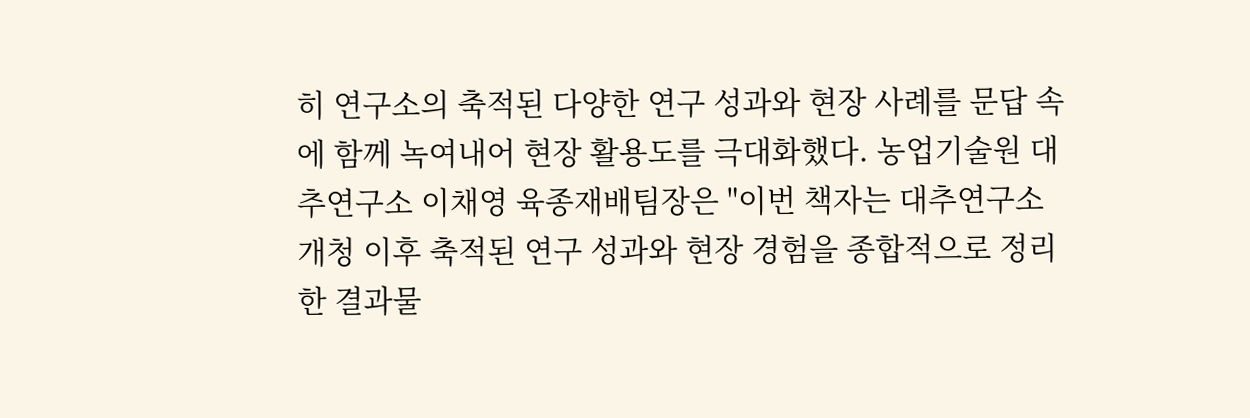히 연구소의 축적된 다양한 연구 성과와 현장 사례를 문답 속에 함께 녹여내어 현장 활용도를 극대화했다. 농업기술원 대추연구소 이채영 육종재배팀장은 "이번 책자는 대추연구소 개청 이후 축적된 연구 성과와 현장 경험을 종합적으로 정리한 결과물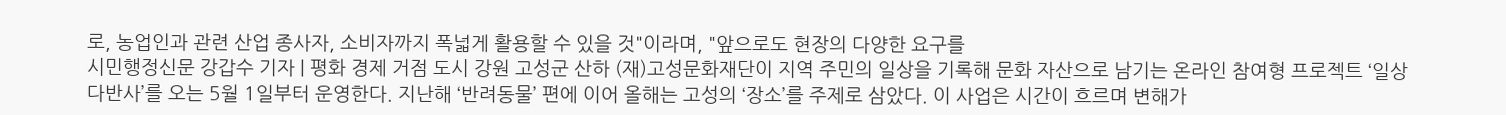로, 농업인과 관련 산업 종사자, 소비자까지 폭넓게 활용할 수 있을 것"이라며, "앞으로도 현장의 다양한 요구를
시민행정신문 강갑수 기자 | 평화 경제 거점 도시 강원 고성군 산하 (재)고성문화재단이 지역 주민의 일상을 기록해 문화 자산으로 남기는 온라인 참여형 프로젝트 ‘일상다반사’를 오는 5월 1일부터 운영한다. 지난해 ‘반려동물’ 편에 이어 올해는 고성의 ‘장소’를 주제로 삼았다. 이 사업은 시간이 흐르며 변해가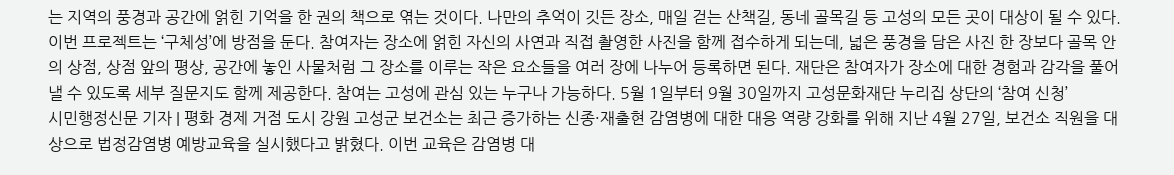는 지역의 풍경과 공간에 얽힌 기억을 한 권의 책으로 엮는 것이다. 나만의 추억이 깃든 장소, 매일 걷는 산책길, 동네 골목길 등 고성의 모든 곳이 대상이 될 수 있다. 이번 프로젝트는 ‘구체성’에 방점을 둔다. 참여자는 장소에 얽힌 자신의 사연과 직접 촬영한 사진을 함께 접수하게 되는데, 넓은 풍경을 담은 사진 한 장보다 골목 안의 상점, 상점 앞의 평상, 공간에 놓인 사물처럼 그 장소를 이루는 작은 요소들을 여러 장에 나누어 등록하면 된다. 재단은 참여자가 장소에 대한 경험과 감각을 풀어낼 수 있도록 세부 질문지도 함께 제공한다. 참여는 고성에 관심 있는 누구나 가능하다. 5월 1일부터 9월 30일까지 고성문화재단 누리집 상단의 ‘참여 신청’
시민행정신문 기자 | 평화 경제 거점 도시 강원 고성군 보건소는 최근 증가하는 신종·재출현 감염병에 대한 대응 역량 강화를 위해 지난 4월 27일, 보건소 직원을 대상으로 법정감염병 예방교육을 실시했다고 밝혔다. 이번 교육은 감염병 대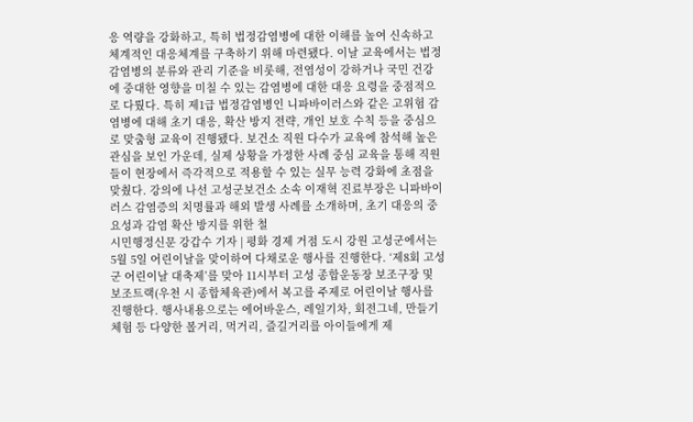응 역량을 강화하고, 특히 법정감염병에 대한 이해를 높여 신속하고 체계적인 대응체계를 구축하기 위해 마련됐다. 이날 교육에서는 법정감염병의 분류와 관리 기준을 비롯해, 전염성이 강하거나 국민 건강에 중대한 영향을 미칠 수 있는 감염병에 대한 대응 요령을 중점적으로 다뤘다. 특히 제1급 법정감염병인 니파바이러스와 같은 고위험 감염병에 대해 초기 대응, 확산 방지 전략, 개인 보호 수칙 등을 중심으로 맞춤형 교육이 진행됐다. 보건소 직원 다수가 교육에 참석해 높은 관심을 보인 가운데, 실제 상황을 가정한 사례 중심 교육을 통해 직원들이 현장에서 즉각적으로 적용할 수 있는 실무 능력 강화에 초점을 맞췄다. 강의에 나선 고성군보건소 소속 이재혁 진료부장은 니파바이러스 감염증의 치명률과 해외 발생 사례를 소개하며, 초기 대응의 중요성과 감염 확산 방지를 위한 철
시민행정신문 강갑수 기자 | 평화 경제 거점 도시 강원 고성군에서는 5월 5일 어린이날을 맞이하여 다채로운 행사를 진행한다. ‘제8회 고성군 어린이날 대축제’를 맞아 11시부터 고성 종합운동장 보조구장 및 보조트랙(우천 시 종합체육관)에서 복고를 주제로 어린이날 행사를 진행한다. 행사내용으로는 에어바운스, 레일기차, 회전그네, 만들기 체험 등 다양한 볼거리, 먹거리, 즐길거리를 아이들에게 제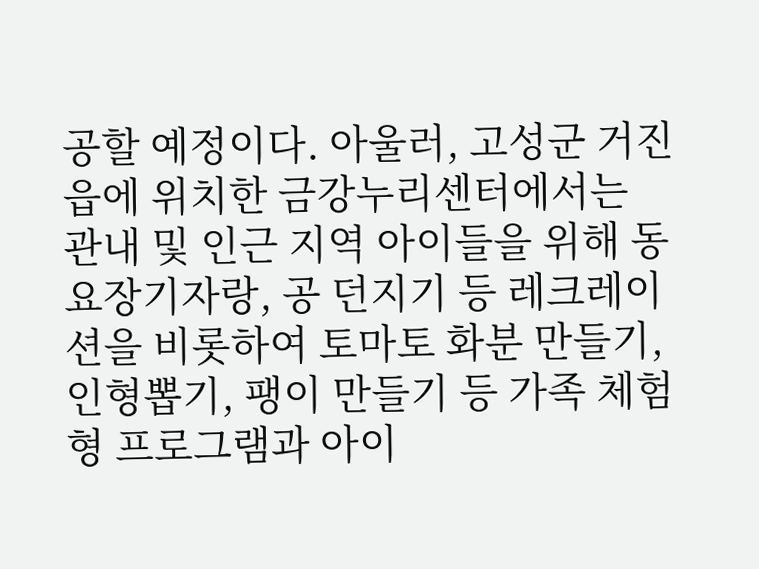공할 예정이다. 아울러, 고성군 거진읍에 위치한 금강누리센터에서는 관내 및 인근 지역 아이들을 위해 동요장기자랑, 공 던지기 등 레크레이션을 비롯하여 토마토 화분 만들기, 인형뽑기, 팽이 만들기 등 가족 체험형 프로그램과 아이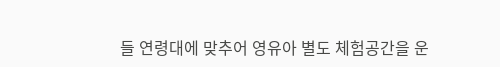들 연령대에 맞추어 영유아 별도 체험공간을 운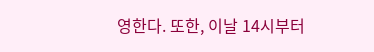영한다. 또한, 이날 14시부터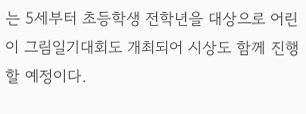는 5세부터 초등학생 전학년을 대상으로 어린이 그림일기대회도 개최되어 시상도 함께 진행할 예정이다.